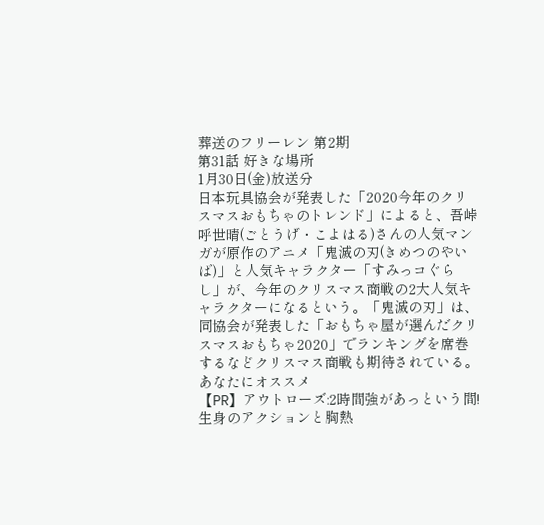葬送のフリーレン 第2期
第31話 好きな場所
1月30日(金)放送分
日本玩具協会が発表した「2020今年のクリスマスおもちゃのトレンド」によると、吾峠呼世晴(ごとうげ・こよはる)さんの人気マンガが原作のアニメ「鬼滅の刃(きめつのやいば)」と人気キャラクター「すみっコぐらし」が、今年のクリスマス商戦の2大人気キャラクターになるという。「鬼滅の刃」は、同協会が発表した「おもちゃ屋が選んだクリスマスおもちゃ2020」でランキングを席巻するなどクリスマス商戦も期待されている。
あなたにオススメ
【PR】アウトローズ:2時間強があっという間! 生身のアクションと胸熱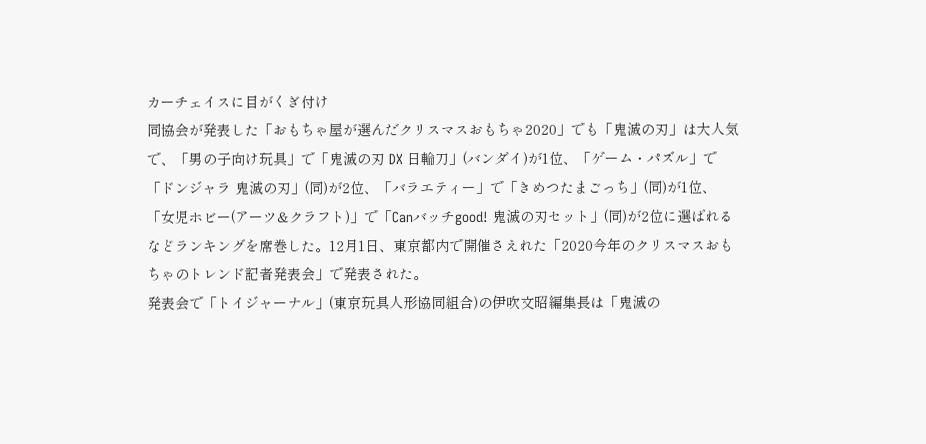カーチェイスに目がくぎ付け
同協会が発表した「おもちゃ屋が選んだクリスマスおもちゃ2020」でも「鬼滅の刃」は大人気で、「男の子向け玩具」で「鬼滅の刃 DX 日輪刀」(バンダイ)が1位、「ゲーム・パズル」で「ドンジャラ 鬼滅の刃」(同)が2位、「バラエティー」で「きめつたまごっち」(同)が1位、「女児ホビー(アーツ&クラフト)」で「Canバッチgood! 鬼滅の刃セット」(同)が2位に選ばれるなどランキングを席巻した。12月1日、東京都内で開催さえれた「2020今年のクリスマスおもちゃのトレンド記者発表会」で発表された。
発表会で「トイジャーナル」(東京玩具人形協同組合)の伊吹文昭編集長は「鬼滅の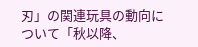刃」の関連玩具の動向について「秋以降、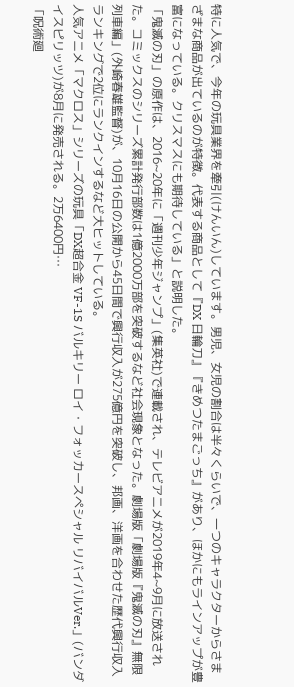特に人気で、今年の玩具業界を牽引(けんいん)しています。男児、女児の割合は半々くらいで、一つのキャラクターからさまざまな商品が出ているのが特徴。代表する商品として『DX 日輪刀』『きめつたまごっち』があり、ほかにもラインアップが豊富になっている。クリスマスにも期待している」と説明した。
「鬼滅の刃」の原作は、2016~20年に「週刊少年ジャンプ」(集英社)で連載され、テレビアニメが2019年4~9月に放送された。コミックスのシリーズ累計発行部数は1億2000万部を突破するなど社会現象となった。劇場版「劇場版『鬼滅の刃』無限列車編」(外崎春雄監督)が、10月16日の公開から45日間で興行収入が275億円を突破し、邦画、洋画を合わせた歴代興行収入ランキングで2位にランクインするなど大ヒットしている。
人気アニメ「マクロス」シリーズの玩具「DX超合金 VF-1S バルキリー ロイ・フォッカースペシャル リバイバルVer.」(バンダイスピリッツ)が8月に発売される。2万6400円…
「呪術廻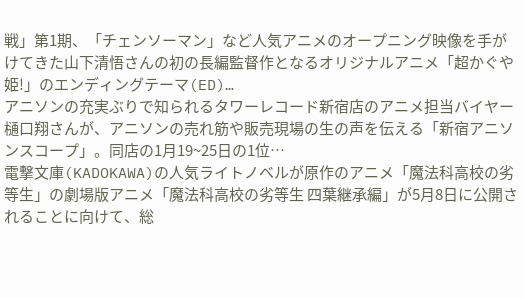戦」第1期、「チェンソーマン」など人気アニメのオープニング映像を手がけてきた山下清悟さんの初の長編監督作となるオリジナルアニメ「超かぐや姫!」のエンディングテーマ(ED)…
アニソンの充実ぶりで知られるタワーレコード新宿店のアニメ担当バイヤー樋口翔さんが、アニソンの売れ筋や販売現場の生の声を伝える「新宿アニソンスコープ」。同店の1月19~25日の1位…
電撃文庫(KADOKAWA)の人気ライトノベルが原作のアニメ「魔法科高校の劣等生」の劇場版アニメ「魔法科高校の劣等生 四葉継承編」が5月8日に公開されることに向けて、総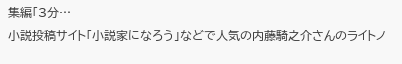集編「3分…
小説投稿サイト「小説家になろう」などで人気の内藤騎之介さんのライトノ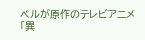ベルが原作のテレビアニメ「異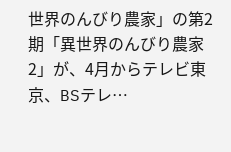世界のんびり農家」の第2期「異世界のんびり農家2」が、4月からテレビ東京、BSテレ…